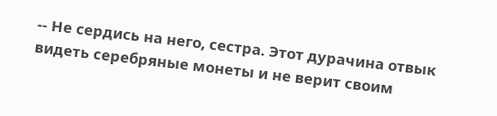-- Не сердись на него, сестра. Этот дурачина отвык видеть серебряные монеты и не верит своим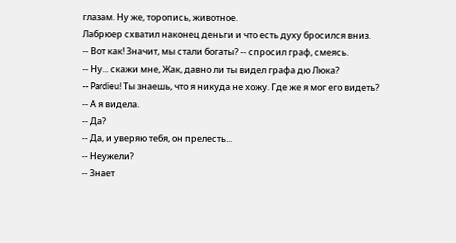глазам. Ну же, торопись, животное.
Лабрюер схватил наконец деньги и что есть духу бросился вниз.
-- Вот как! Значит, мы стали богаты? -- спросил граф, смеясь.
-- Ну... скажи мне, Жак, давно ли ты видел графа дю Люка?
-- Pardieu! Ты знаешь, что я никуда не хожу. Где же я мог его видеть?
-- А я видела.
-- Да?
-- Да, и уверяю тебя, он прелесть...
-- Неужели?
-- Знает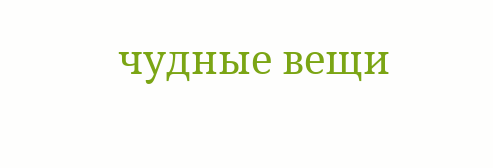чудные вещи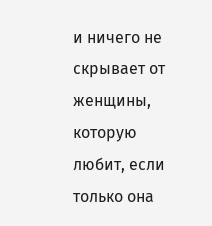и ничего не скрывает от женщины, которую любит, если только она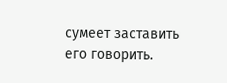сумеет заставить его говорить.